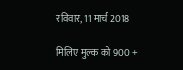रविवार, 11 मार्च 2018

मिलिए मुल्क को 900 +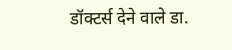डॉक्टर्स देने वाले डा.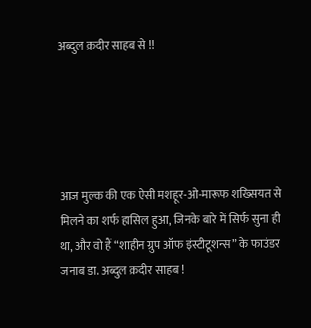अब्दुल क़दीर साहब से !!





आज मुल्क की एक ऐसी मशहूर-ओ-मारूफ शख्सियत से मिलने का शर्फ हासिल हुआ, जिनके बारे में सिर्फ सुना ही था, और वो हैं “शाहीन ग्रुप ऑफ इंस्टीटूशन्स” के फाउंडर जनाब डा. अब्दुल क़दीर साहब !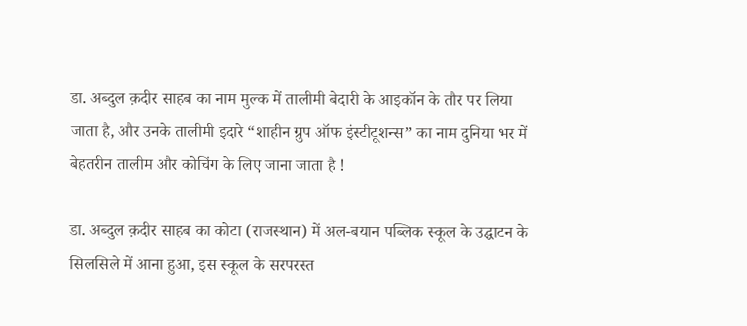डा. अब्दुल क़दीर साहब का नाम मुल्क में तालीमी बेदारी के आइकॉन के तौर पर लिया जाता है, और उनके तालीमी इदारे “शाहीन ग्रुप ऑफ इंस्टीटूशन्स” का नाम दुनिया भर में बेहतरीन तालीम और कोचिंग के लिए जाना जाता है !

डा. अब्दुल क़दीर साहब का कोटा (राजस्थान) में अल-बयान पब्लिक स्कूल के उद्घाटन के सिलसिले में आना हुआ, इस स्कूल के सरपरस्त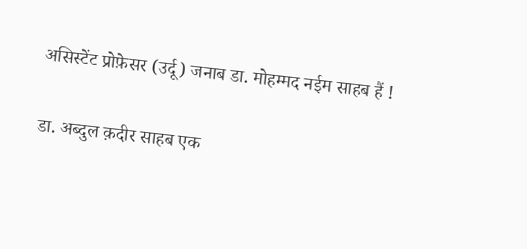असिस्टेंट प्रोफ़ेसर (उर्दू) जनाब डा. मोहम्मद नईम साहब हैं !

डा. अब्दुल क़दीर साहब एक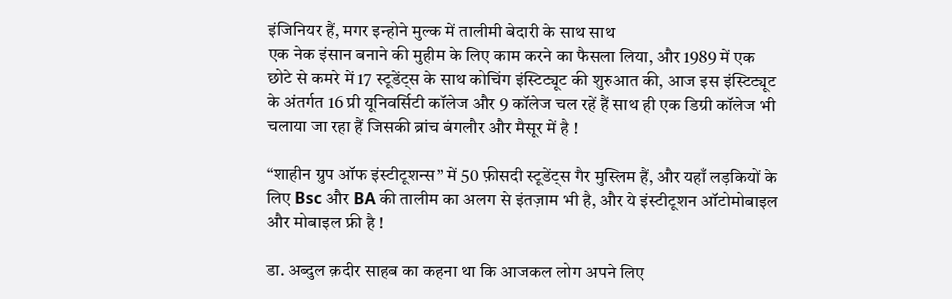इंजिनियर हैं, मगर इन्होने मुल्क में तालीमी बेदारी के साथ साथ
एक नेक इंसान बनाने की मुहीम के लिए काम करने का फैसला लिया, और 1989 में एक छोटे से कमरे में 17 स्टूडेंट्स के साथ कोचिंग इंस्टिट्यूट की शुरुआत की, आज इस इंस्टिट्यूट के अंतर्गत 16 प्री यूनिवर्सिटी कॉलेज और 9 कॉलेज चल रहें हैं साथ ही एक डिग्री कॉलेज भी चलाया जा रहा हैं जिसकी ब्रांच बंगलौर और मैसूर में है !

“शाहीन ग्रुप ऑफ इंस्टीटूशन्स” में 50 फ़ीसदी स्टूडेंट्स गैर मुस्लिम हैं, और यहाँ लड़कियों के लिए Bsc और BA की तालीम का अलग से इंतज़ाम भी है, और ये इंस्टीटूशन ऑटोमोबाइल और मोबाइल फ्री है !

डा. अब्दुल क़दीर साहब का कहना था कि आजकल लोग अपने लिए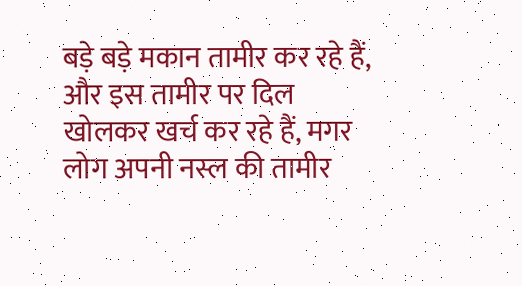बड़े बड़े मकान तामीर कर रहे हैं, और इस तामीर पर दिल खोलकर खर्च कर रहे हैं, मगर लोग अपनी नस्ल की तामीर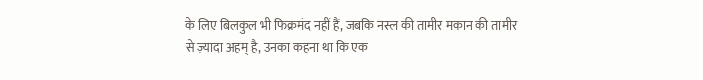के लिए बिलकुल भी फिक्रमंद नहीं हैं, जबकि नस्ल की तामीर मकान की तामीर से ज़्यादा अहम् है, उनका कहना था कि एक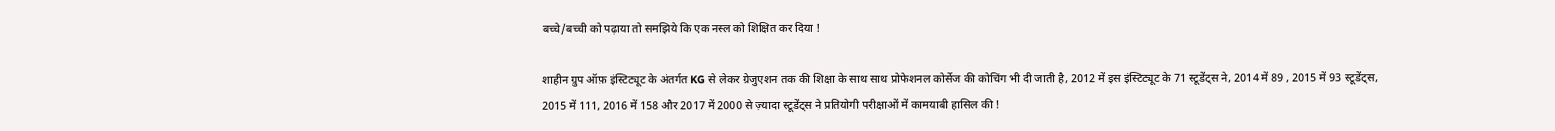बच्चे/बच्ची को पढ़ाया तो समझिये कि एक नस्ल को शिक्षित कर दिया !

शाहीन ग्रुप ऑफ़ इंस्टिट्यूट के अंतर्गत KG से लेकर ग्रेजुएशन तक की शिक्षा के साथ साथ प्रोफेशनल कोर्सेज की कोचिंग भी दी जाती है, 2012 में इस इंस्टिट्यूट के 71 स्टूडेंट्स ने, 2014 में 89 , 2015 में 93 स्टूडेंट्स, 2015 में 111, 2016 में 158 और 2017 में 2000 से ज़्यादा स्टूडेंट्स ने प्रतियोगी परीक्षाओं में कामयाबी हासिल की !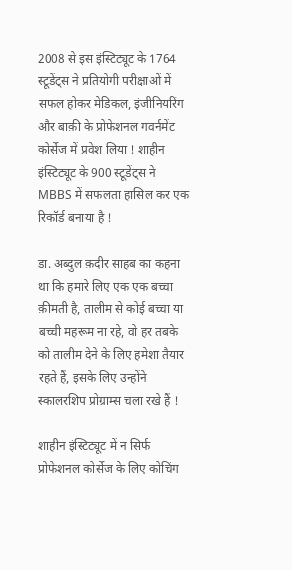2008 से इस इंस्टिट्यूट के 1764 स्टूडेंट्स ने प्रतियोगी परीक्षाओं में सफल होकर मेडिकल, इंजीनियरिंग और बाक़ी के प्रोफेशनल गवर्नमेंट कोर्सेज में प्रवेश लिया ! शाहीन इंस्टिट्यूट के 900 स्टूडेंट्स ने MBBS में सफलता हासिल कर एक रिकॉर्ड बनाया है !

डा. अब्दुल क़दीर साहब का कहना था कि हमारे लिए एक एक बच्चा क़ीमती है, तालीम से कोई बच्चा या बच्ची महरूम ना रहे, वो हर तबके को तालीम देने के लिए हमेशा तैयार रहते हैं, इसके लिए उन्होंने स्कालरशिप प्रोग्राम्स चला रखे हैं !

शाहीन इंस्टिट्यूट में न सिर्फ प्रोफेशनल कोर्सेज के लिए कोचिंग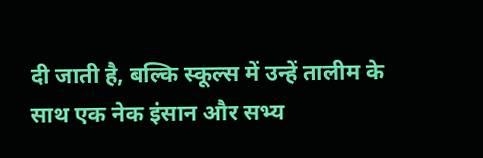दी जाती है, बल्कि स्कूल्स में उन्हें तालीम के साथ एक नेक इंसान और सभ्य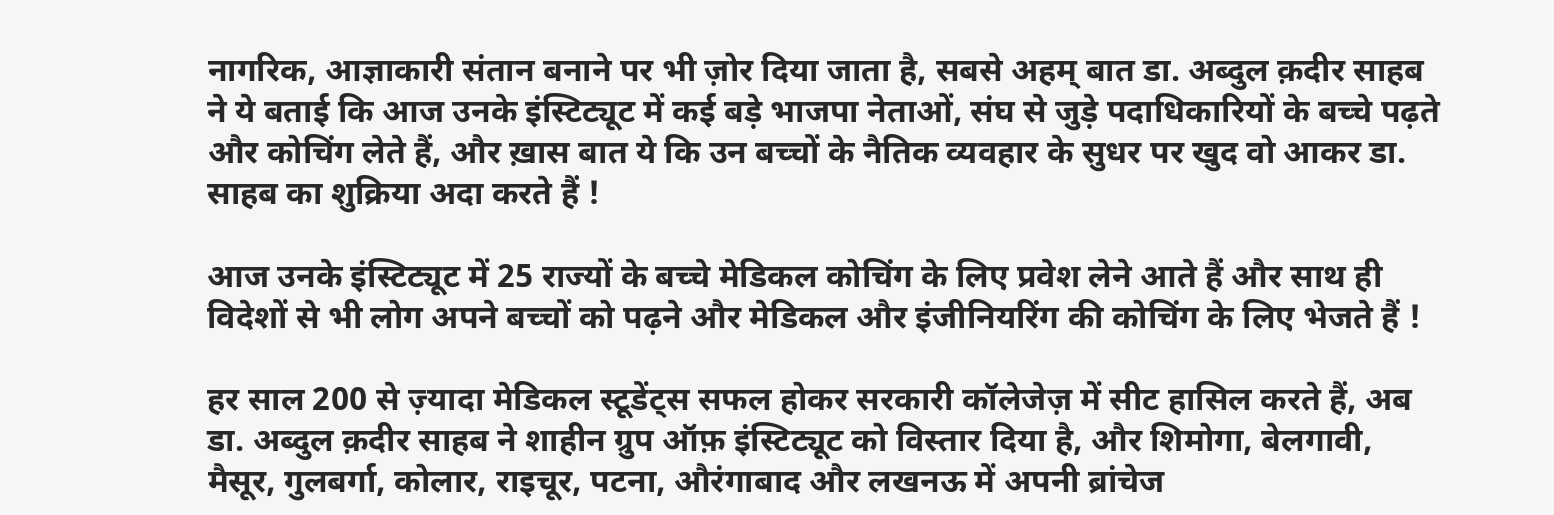नागरिक, आज्ञाकारी संतान बनाने पर भी ज़ोर दिया जाता है, सबसे अहम् बात डा. अब्दुल क़दीर साहब ने ये बताई कि आज उनके इंस्टिट्यूट में कई बड़े भाजपा नेताओं, संघ से जुड़े पदाधिकारियों के बच्चे पढ़ते और कोचिंग लेते हैं, और ख़ास बात ये कि उन बच्चों के नैतिक व्यवहार के सुधर पर खुद वो आकर डा. साहब का शुक्रिया अदा करते हैं !

आज उनके इंस्टिट्यूट में 25 राज्यों के बच्चे मेडिकल कोचिंग के लिए प्रवेश लेने आते हैं और साथ ही विदेशों से भी लोग अपने बच्चों को पढ़ने और मेडिकल और इंजीनियरिंग की कोचिंग के लिए भेजते हैं !

हर साल 200 से ज़्यादा मेडिकल स्टूडेंट्स सफल होकर सरकारी कॉलेजेज़ में सीट हासिल करते हैं, अब डा. अब्दुल क़दीर साहब ने शाहीन ग्रुप ऑफ़ इंस्टिट्यूट को विस्तार दिया है, और शिमोगा, बेलगावी, मैसूर, गुलबर्गा, कोलार, राइचूर, पटना, औरंगाबाद और लखनऊ में अपनी ब्रांचेज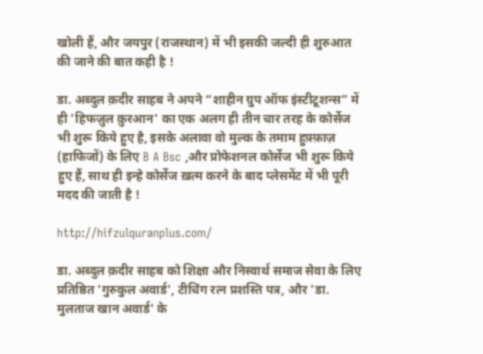खोली हैं, और जयपुर (राजस्थान) में भी इसकी जल्दी ही शुरुआत की जाने की बात कही है !

डा. अब्दुल क़दीर साहब ने अपने “शाहीन ग्रुप ऑफ इंस्टीटूशन्स” में ही 'हिफज़ुल क़ुरआन' का एक अलग ही तीन चार तरह के कोर्सेज भी शुरू किये हुए है, इसके अलावा वो मुल्क के तमाम हुफ़्फ़ाज़ (हाफिजों) के लिए B A Bsc ,और प्रोफेशनल कोर्सेज भी शुरू किये हुए हैं, साथ ही इन्हे कोर्सेज ख़त्म करने के बाद प्लेसमेंट में भी पूरी मदद की जाती है !

http://hifzulquranplus.com/

डा. अब्दुल क़दीर साहब को शिक्षा और निस्वार्थ समाज सेवा के लिए प्रतिष्ठित 'गुरुकुल अवार्ड', टीचिंग रत्न प्रशस्ति पत्र, और 'डा. मुलताज खान अवार्ड' के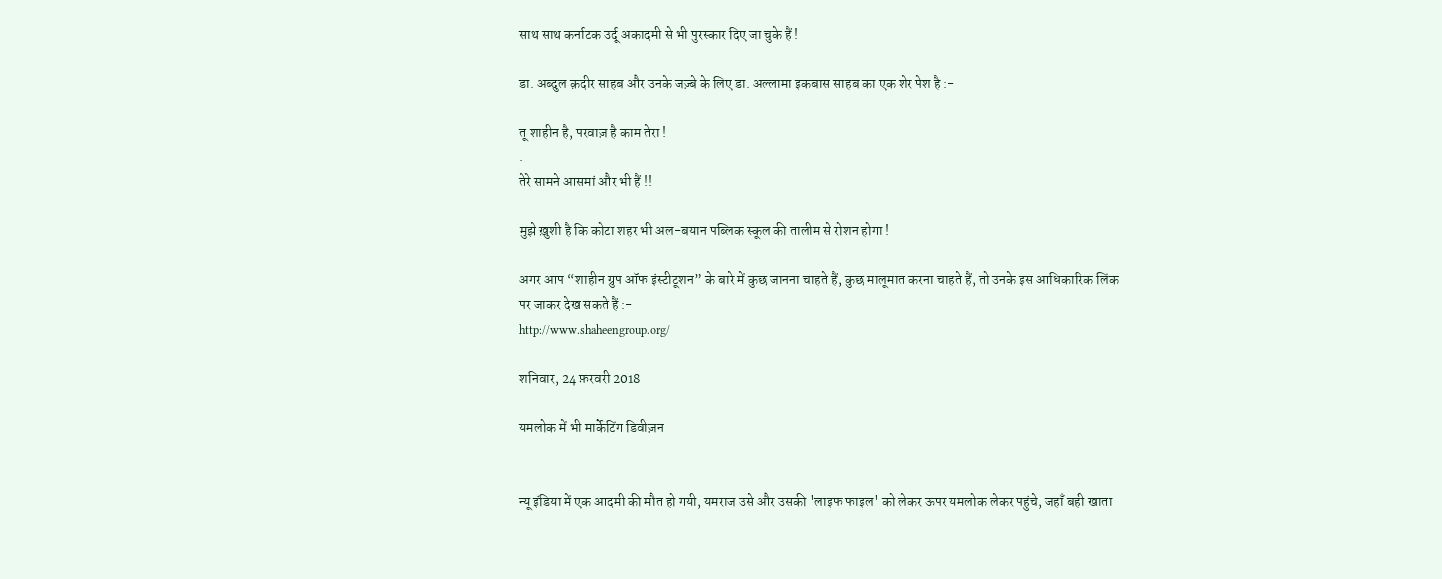साथ साथ कर्नाटक उर्दू अकादमी से भी पुरस्कार दिए जा चुके हैं !

डा. अब्दुल क़दीर साहब और उनके जज़्बे के लिए डा. अल्लामा इकबास साहब का एक शेर पेश है :-

तू शाहीन है, परवाज़ है काम तेरा !
.
तेरे सामने आसमां और भी हैं !!

मुझे ख़ुशी है कि कोटा शहर भी अल-बयान पब्लिक स्कूल की तालीम से रोशन होगा !

अगर आप “शाहीन ग्रुप ऑफ इंस्टीटूशन” के बारे में कुछ जानना चाहते हैं, कुछ मालूमात करना चाहते हैं, तो उनके इस आधिकारिक लिंक पर जाकर देख सकते हैं :-
http://www.shaheengroup.org/

शनिवार, 24 फ़रवरी 2018

यमलोक में भी मार्केटिंग डिवीज़न


न्यू इंडिया में एक आदमी की मौत हो गयी, यमराज उसे और उसकी 'लाइफ फाइल' को लेकर ऊपर यमलोक लेकर पहुंचे, जहाँ बही खाता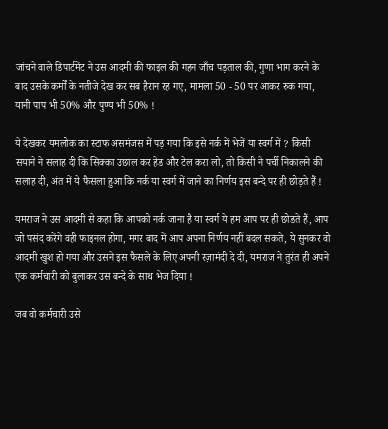जांचने वाले डिपार्टमेंट ने उस आदमी की फाइल की गहन जाँच पड़ताल की, गुणा भाग करने के बाद उसके कर्मों के नतीजे देख कर सब हैरान रह गए, मामला 50 - 50 पर आकर रुक गया, यानी पाप भी 50% और पुण्य भी 50% !

ये देखकर यमलोक का स्टाफ असमंजस में पड़ गया कि इसे नर्क में भेजें या स्वर्ग में ? किसी सयाने ने सलाह दी कि सिक्का उछाल कर हेड और टेल करा लो, तो किसी ने पर्ची निकालने की सलाह दी, अंत में ये फैसला हुआ कि नर्क या स्वर्ग में जाने का निर्णय इस बन्दे पर ही छोड़ते हैं !

यमराज ने उस आदमी से कहा कि आपको नर्क जाना है या स्वर्ग ये हम आप पर ही छोडते हैं, आप जो पसंद करेंगे वही फाइनल होगा, मगर बाद में आप अपना निर्णय नहीं बदल सकते, ये सुनकर वो आदमी खुश हो गया और उसने इस फैसले के लिए अपनी रज़ामंदी दे दी, यमराज ने तुरंत ही अपने एक कर्मचारी को बुलाकर उस बन्दे के साथ भेज दिया !

जब वो कर्मचारी उसे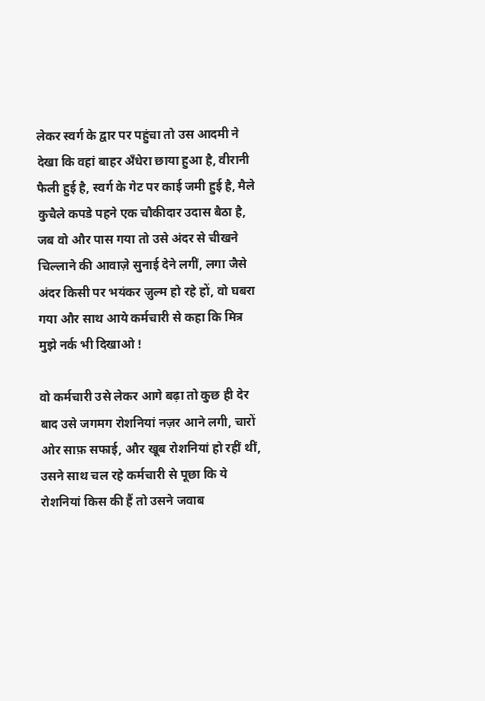लेकर स्वर्ग के द्वार पर पहुंचा तो उस आदमी ने देखा कि वहां बाहर अँधेरा छाया हुआ है, वीरानी फैली हुई है, स्वर्ग के गेट पर काई जमी हुई है, मैले कुचैले कपडे पहने एक चौकीदार उदास बैठा है, जब वो और पास गया तो उसे अंदर से चीखने चिल्लाने की आवाज़े सुनाई देने लगीं, लगा जैसे अंदर किसी पर भयंकर ज़ुल्म हो रहे हों, वो घबरा गया और साथ आये कर्मचारी से कहा कि मित्र मुझे नर्क भी दिखाओ !

वो कर्मचारी उसे लेकर आगे बढ़ा तो कुछ ही देर बाद उसे जगमग रोशनियां नज़र आने लगी, चारों ओर साफ़ सफाई, और खूब रोशनियां हो रहीं थीं, उसने साथ चल रहे कर्मचारी से पूछा कि ये रोशनियां किस की हैं तो उसने जवाब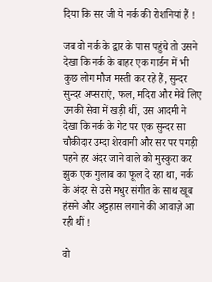दिया कि सर जी ये नर्क की रोशनियां हैं !

जब वो नर्क के द्वार के पास पहुंचे तो उसने देखा कि नर्क के बाहर एक गार्डन में भी कुछ लोग मौज मस्ती कर रहे हैं, सुन्दर सुन्दर अप्सराएं, फल, मदिरा और मेवे लिए उनकी सेवा में खड़ी थीं, उस आदमी ने देखा कि नर्क के गेट पर एक सुन्दर सा चौकीदार उम्दा शेरवानी और सर पर पगड़ी पहने हर अंदर जाने वाले को मुस्कुरा कर झुक एक गुलाब का फूल दे रहा था, नर्क के अंदर से उसे मधुर संगीत के साथ खूब हंसने और अट्टहास लगाने की आवाज़े आ रही थीं !

वो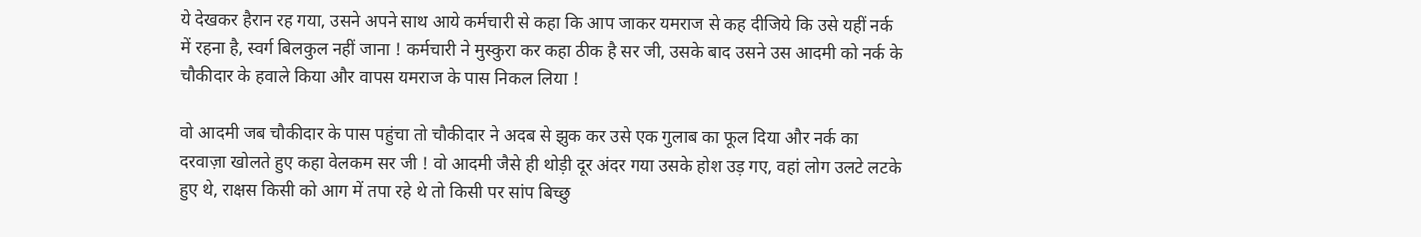ये देखकर हैरान रह गया, उसने अपने साथ आये कर्मचारी से कहा कि आप जाकर यमराज से कह दीजिये कि उसे यहीं नर्क में रहना है, स्वर्ग बिलकुल नहीं जाना ! कर्मचारी ने मुस्कुरा कर कहा ठीक है सर जी, उसके बाद उसने उस आदमी को नर्क के चौकीदार के हवाले किया और वापस यमराज के पास निकल लिया !

वो आदमी जब चौकीदार के पास पहुंचा तो चौकीदार ने अदब से झुक कर उसे एक गुलाब का फूल दिया और नर्क का दरवाज़ा खोलते हुए कहा वेलकम सर जी ! वो आदमी जैसे ही थोड़ी दूर अंदर गया उसके होश उड़ गए, वहां लोग उलटे लटके हुए थे, राक्षस किसी को आग में तपा रहे थे तो किसी पर सांप बिच्छु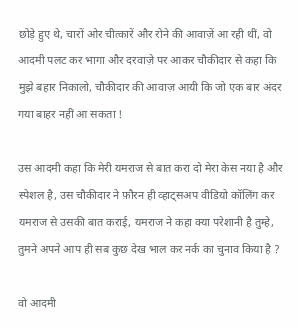छोड़े हुए थे, चारों ओर चीत्कारें और रोने की आवाज़ें आ रही थीं, वो आदमी पलट कर भागा और दरवाज़े पर आकर चौकीदार से कहा कि मुझे बहार निकालो, चौकीदार की आवाज़ आयी कि जो एक बार अंदर गया बाहर नहीं आ सकता !

उस आदमी कहा कि मेरी यमराज से बात करा दो मेरा केस नया है और स्पेशल है, उस चौकीदार ने फ़ौरन ही व्हाट्सअप वीडियो कॉलिंग कर यमराज से उसकी बात कराई, यमराज ने कहा क्या परेशानी है तुम्हे, तुमने अपने आप ही सब कुछ देख भाल कर नर्क का चुनाव किया है ?

वो आदमी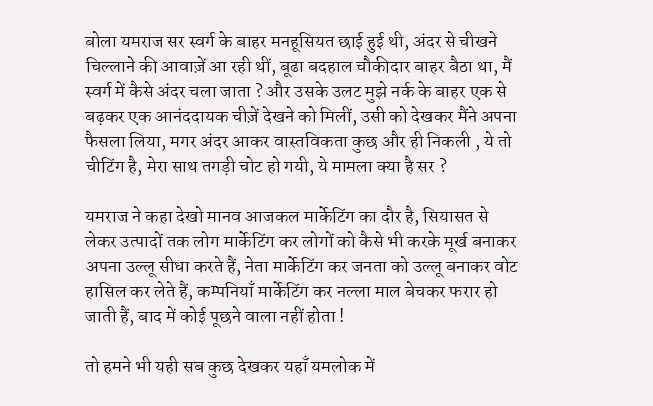बोला यमराज सर स्वर्ग के बाहर मनहूसियत छाई हुई थी, अंदर से चीखने चिल्लाने की आवाज़ें आ रही थीं, बूढा बदहाल चौकीदार बाहर बैठा था, मैं स्वर्ग में कैसे अंदर चला जाता ? और उसके उलट मुझे नर्क के बाहर एक से बढ़कर एक आनंददायक चीज़ें देखने को मिलीं, उसी को देखकर मैंने अपना फैसला लिया, मगर अंदर आकर वास्तविकता कुछ और ही निकली , ये तो चीटिंग है, मेरा साथ तगड़ी चोट हो गयी, ये मामला क्या है सर ?

यमराज ने कहा देखो मानव आजकल मार्केटिंग का दौर है, सियासत से लेकर उत्पादों तक लोग मार्केटिंग कर लोगों को कैसे भी करके मूर्ख बनाकर अपना उल्लू सीधा करते हैं, नेता मार्केटिंग कर जनता को उल्लू बनाकर वोट हासिल कर लेते हैं, कम्पनियाँ मार्केटिंग कर नल्ला माल बेचकर फरार हो जाती हैं, बाद में कोई पूछने वाला नहीं होता !

तो हमने भी यही सब कुछ देखकर यहाँ यमलोक में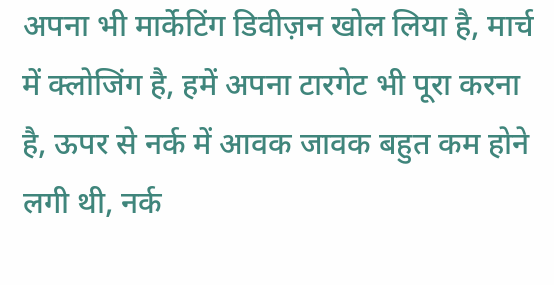अपना भी मार्केटिंग डिवीज़न खोल लिया है, मार्च में क्लोजिंग है, हमें अपना टारगेट भी पूरा करना है, ऊपर से नर्क में आवक जावक बहुत कम होने लगी थी, नर्क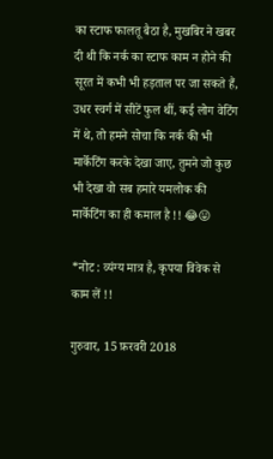का स्टाफ फालतू बैठा है, मुखबिर ने खबर दी थी कि नर्क का स्टाफ काम न होने की सूरत में कभी भी हड़ताल पर जा सकते हैं, उधर स्वर्ग में सीटें फुल थीं, कई लोग वेटिंग में थे, तो हमने सोचा कि नर्क की भी मार्केटिंग करके देखा जाए, तुमने जो कुछ भी देखा वो सब हमारे यमलोक की मार्केटिंग का ही कमाल है !! 😂😛

*नोट : व्यंग्य मात्र है, कृपया विवेक से काम लें !!

गुरुवार, 15 फ़रवरी 2018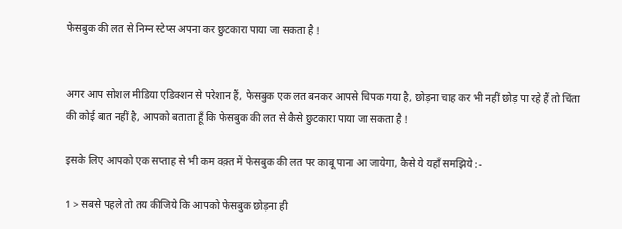फेसबुक की लत से निम्न स्टेप्स अपना कर छुटकारा पाया जा सकता है !


अगर आप सोशल मीडिया एडिक्शन से परेशान हैं, फेसबुक एक लत बनकर आपसे चिपक गया है, छोड़ना चाह कर भी नहीं छोड़ पा रहे हैं तो चिंता की कोई बात नहीं है, आपको बताता हूँ कि फेसबुक की लत से कैसे छुटकारा पाया जा सकता है !

इसके लिए आपको एक सप्ताह से भी कम वक़्त में फेसबुक की लत पर काबू पाना आ जायेगा, कैसे ये यहाँ समझिये :-

1 > सबसे पहले तो तय कीजिये कि आपको फेसबुक छोड़ना ही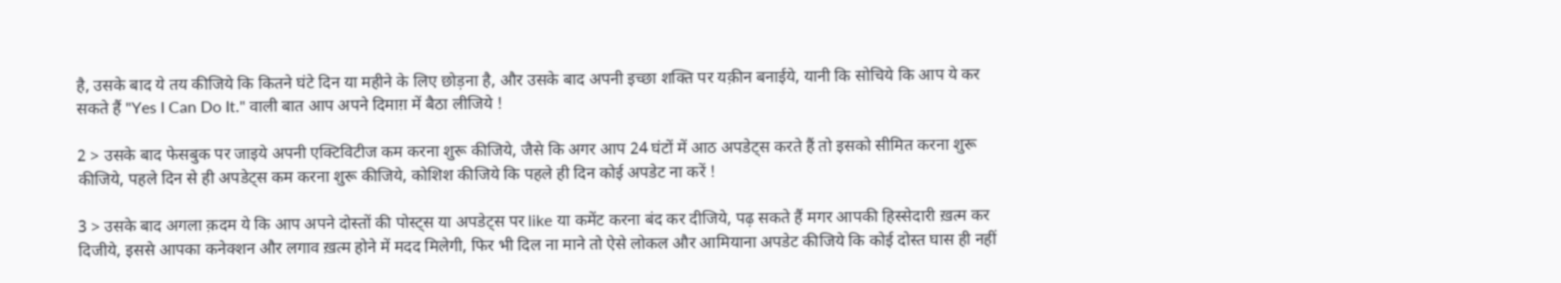है, उसके बाद ये तय कीजिये कि कितने घंटे दिन या महीने के लिए छोड़ना है, और उसके बाद अपनी इच्छा शक्ति पर यक़ीन बनाईये, यानी कि सोचिये कि आप ये कर सकते हैं "Yes I Can Do It." वाली बात आप अपने दिमाग़ में बैठा लीजिये !

2 > उसके बाद फेसबुक पर जाइये अपनी एक्टिविटीज कम करना शुरू कीजिये, जैसे कि अगर आप 24 घंटों में आठ अपडेट्स करते हैं तो इसको सीमित करना शुरू कीजिये, पहले दिन से ही अपडेट्स कम करना शुरू कीजिये, कोशिश कीजिये कि पहले ही दिन कोई अपडेट ना करें !

3 > उसके बाद अगला क़दम ये कि आप अपने दोस्तों की पोस्ट्स या अपडेट्स पर like या कमेंट करना बंद कर दीजिये, पढ़ सकते हैं मगर आपकी हिस्सेदारी ख़त्म कर दिजीये, इससे आपका कनेक्शन और लगाव ख़त्म होने में मदद मिलेगी, फिर भी दिल ना माने तो ऐसे लोकल और आमियाना अपडेट कीजिये कि कोई दोस्त घास ही नहीं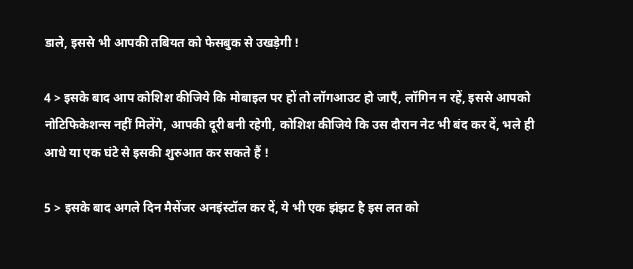डाले, इससे भी आपकी तबियत को फेसबुक से उखड़ेगी !

4 > इसके बाद आप कोशिश कीजिये कि मोबाइल पर हों तो लॉगआउट हो जाएँ, लॉगिन न रहें, इससे आपको नोटिफिकेशन्स नहीं मिलेंगे, आपकी दूरी बनी रहेगी, कोशिश कीजिये कि उस दौरान नेट भी बंद कर दें, भले ही आधे या एक घंटे से इसकी शुरुआत कर सकते हैं !

5 > इसके बाद अगले दिन मैसेंजर अनइंस्टॉल कर दें, ये भी एक झंझट है इस लत को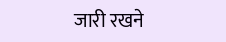जारी रखने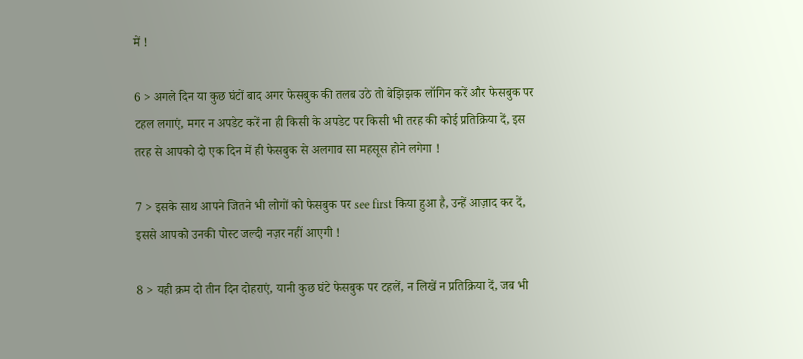में !

6 > अगले दिन या कुछ घंटों बाद अगर फेसबुक की तलब उठे तो बेझिझक लॉगिन करें और फेसबुक पर टहल लगाएं, मगर न अपडेट करें ना ही किसी के अपडेट पर किसी भी तरह की कोई प्रतिक्रिया दें, इस तरह से आपको दो एक दिन में ही फेसबुक से अलगाव सा महसूस होने लगेगा !

7 > इसके साथ आपने जितने भी लोगों को फेसबुक पर see first किया हुआ है, उन्हें आज़ाद कर दें, इससे आपको उनकी पोस्ट जल्दी नज़र नहीं आएगी !

8 > यही क्रम दो तीन दिन दोहराएं, यानी कुछ घंटे फेसबुक पर टहलें, न लिखें न प्रतिक्रिया दें, जब भी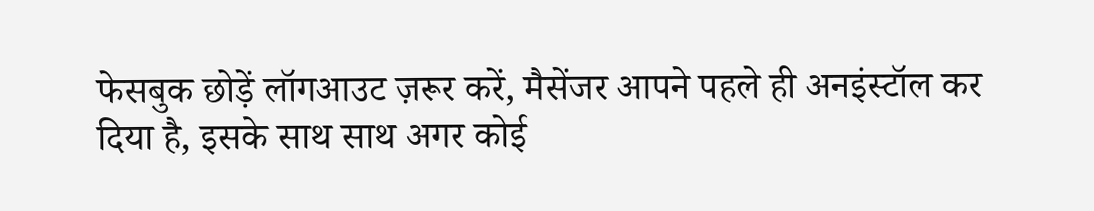फेसबुक छोड़ें लॉगआउट ज़रूर करें, मैसेंजर आपने पहले ही अनइंस्टॉल कर दिया है, इसके साथ साथ अगर कोई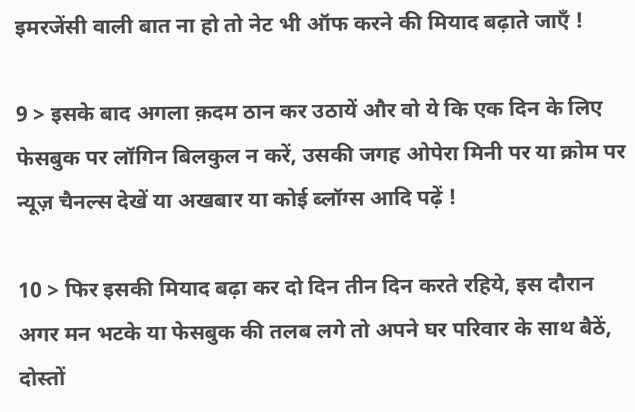इमरजेंसी वाली बात ना हो तो नेट भी ऑफ करने की मियाद बढ़ाते जाएँ !

9 > इसके बाद अगला क़दम ठान कर उठायें और वो ये कि एक दिन के लिए फेसबुक पर लॉगिन बिलकुल न करें, उसकी जगह ओपेरा मिनी पर या क्रोम पर न्यूज़ चैनल्स देखें या अखबार या कोई ब्लॉग्स आदि पढ़ें !

10 > फिर इसकी मियाद बढ़ा कर दो दिन तीन दिन करते रहिये, इस दौरान अगर मन भटके या फेसबुक की तलब लगे तो अपने घर परिवार के साथ बैठें, दोस्तों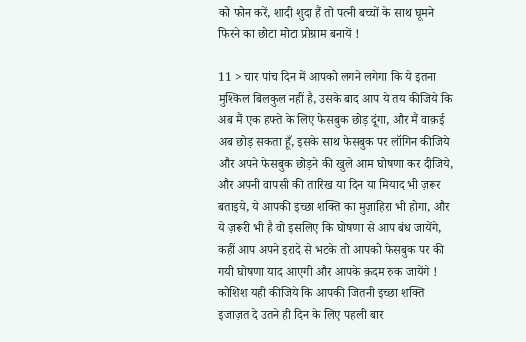को फोन करें, शादी शुदा हैं तो पत्नी बच्चों के साथ घूमने फिरने का छोटा मोटा प्रोग्राम बनायें !

11 > चार पांच दिन में आपको लगने लगेगा कि ये इतना मुश्किल बिलकुल नहीं है, उसके बाद आप ये तय कीजिये कि अब मैं एक हफ्ते के लिए फेसबुक छोड़ दूंगा, और मैं वाक़ई अब छोड़ सकता हूँ, इसके साथ फेसबुक पर लॉगिन कीजिये और अपने फेसबुक छोड़ने की खुले आम घोषणा कर दीजिये, और अपनी वापसी की तारिख या दिन या मियाद भी ज़रूर बताइये, ये आपकी इच्छा शक्ति का मुज़ाहिरा भी होगा, और ये ज़रूरी भी है वो इसलिए कि घोषणा से आप बंध जायेंगे, कहीं आप अपने इरादे से भटके तो आपको फेसबुक पर की गयी घोषणा याद आएगी और आपके क़दम रुक जायेंगे ! कोशिश यही कीजिये कि आपकी जितनी इच्छा शक्ति इजाज़त दे उतने ही दिन के लिए पहली बार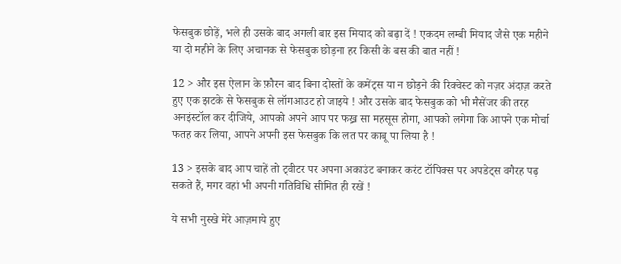फेसबुक छोड़ें, भले ही उसके बाद अगली बार इस मियाद को बढ़ा दें ! एकदम लम्बी मियाद जैसे एक महीने या दो महीने के लिए अचानक से फेसबुक छोड़ना हर किसी के बस की बात नहीं !

12 > और इस ऐलान के फ़ौरन बाद बिना दोस्तों के कमेंट्स या न छोड़ने की रिक्वेस्ट को नज़र अंदाज़ करते हुए एक झटके से फेसबुक से लॉगआउट हो जाइये ! और उसके बाद फेसबुक को भी मैसेंजर की तरह अनइंस्टॉल कर दीजिये, आपको अपने आप पर फख्र सा महसूस होगा, आपको लगेगा कि आपने एक मोर्चा फतह कर लिया, आपने अपनी इस फेसबुक कि लत पर काबू पा लिया है !

13 > इसके बाद आप चाहें तो ट्वीटर पर अपना अकाउंट बनाकर करंट टॉपिक्स पर अपडेट्स वगैरह पढ़ सकते हैं, मगर वहां भी अपनी गतिविधि सीमित ही रखें !

ये सभी नुस्खे मेरे आज़माये हुए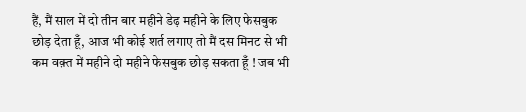हैं, मैं साल में दो तीन बार महीने डेढ़ महीने के लिए फेसबुक छोड़ देता हूँ, आज भी कोई शर्त लगाए तो मैं दस मिनट से भी कम वक़्त में महीने दो महीने फेसबुक छोड़ सकता हूँ ! जब भी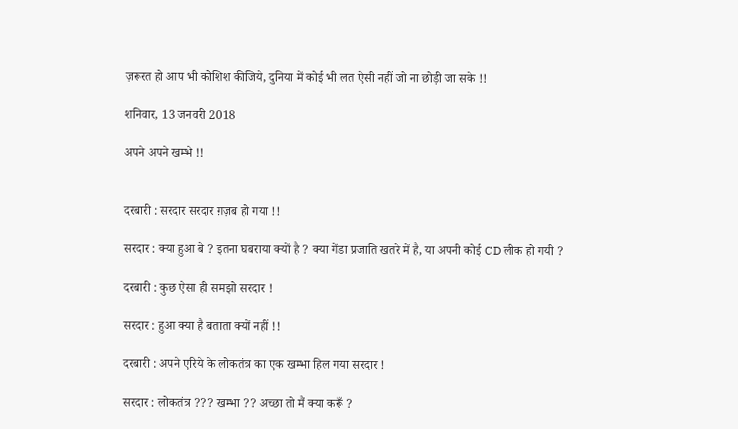ज़रूरत हो आप भी कोशिश कीजिये, दुनिया में कोई भी लत ऐसी नहीं जो ना छोड़ी जा सके !!

शनिवार, 13 जनवरी 2018

अपने अपने खम्भे !!


दरबारी : सरदार सरदार ग़ज़ब हो गया !!

सरदार : क्या हुआ बे ? इतना घबराया क्यों है ? क्या गेंडा प्रजाति खतरे में है, या अपनी कोई CD लीक हो गयी ?

दरबारी : कुछ ऐसा ही समझो सरदार !

सरदार : हुआ क्या है बताता क्यों नहीं !!

दरबारी : अपने एरिये के लोकतंत्र का एक खम्भा हिल गया सरदार !

सरदार : लोकतंत्र ??? खम्भा ?? अच्छा तो मैं क्या करूँ ?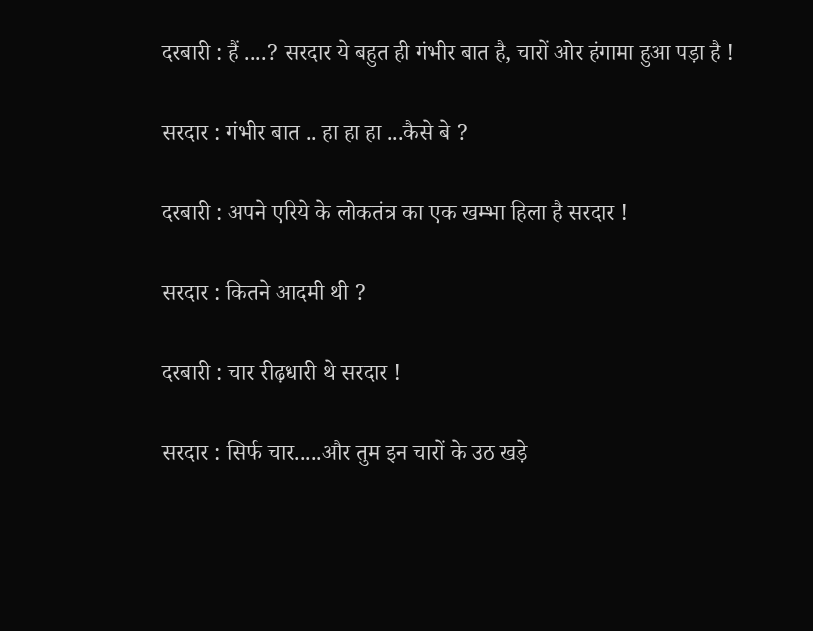दरबारी : हैं ....? सरदार ये बहुत ही गंभीर बात है, चारों ओर हंगामा हुआ पड़ा है !

सरदार : गंभीर बात .. हा हा हा ...कैसे बे ?

दरबारी : अपने एरिये के लोकतंत्र का एक खम्भा हिला है सरदार !

सरदार : कितने आदमी थी ?

दरबारी : चार रीढ़धारी थे सरदार !

सरदार : सिर्फ चार.....और तुम इन चारों के उठ खड़े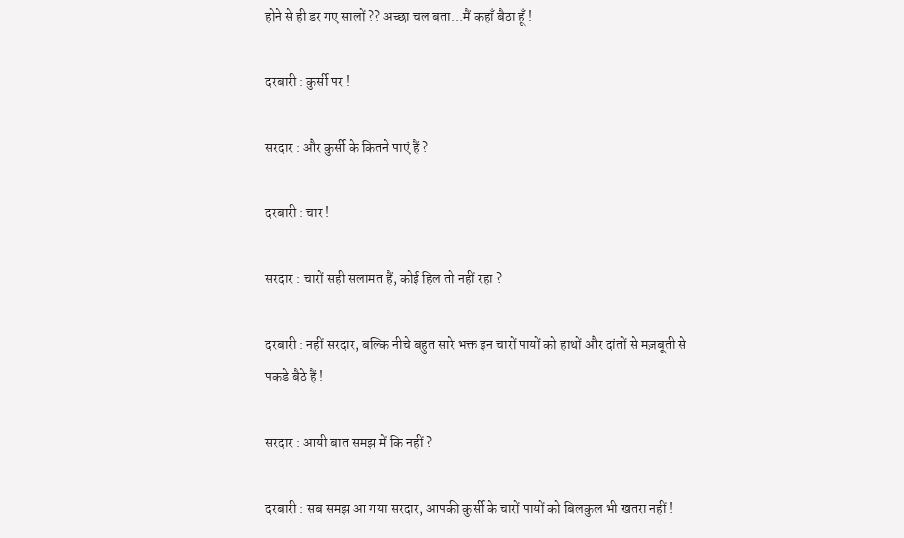होने से ही डर गए सालों ?? अच्छा चल बता...मैं कहाँ बैठा हूँ !

दरबारी : कुर्सी पर !

सरदार : और कुर्सी के कितने पाएं हैं ?

दरबारी : चार !

सरदार : चारों सही सलामत हैं, कोई हिल तो नहीं रहा ?

दरबारी : नहीं सरदार, बल्कि नीचे बहुत सारे भक्त इन चारों पायों को हाथों और दांतों से मज़बूती से पकडे बैठे हैं !

सरदार : आयी बात समझ में कि नहीं ?

दरबारी : सब समझ आ गया सरदार, आपकी कुर्सी के चारों पायों को बिलकुल भी खतरा नहीं !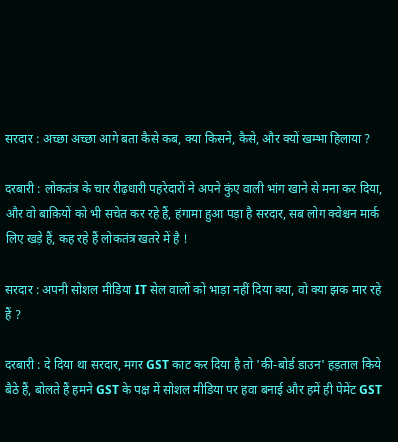सरदार : अच्छा अच्छा आगे बता कैसे कब, क्या किसने, कैसे, और क्यों खम्भा हिलाया ?

दरबारी : लोकतंत्र के चार रीढ़धारी पहरेदारों ने अपने कुंए वाली भांग खाने से मना कर दिया, और वो बाक़ियों को भी सचेत कर रहे हैं, हंगामा हुआ पड़ा है सरदार, सब लोग क्वेश्चन मार्क लिए खड़े हैं, कह रहे हैं लोकतंत्र खतरे में है !

सरदार : अपनी सोशल मीडिया IT सेल वालों को भाड़ा नहीं दिया क्या, वो क्या झक मार रहे हैं ?

दरबारी : दे दिया था सरदार, मगर GST काट कर दिया है तो 'की-बोर्ड डाउन' हड़ताल किये बैठे हैं, बोलते हैं हमने GST के पक्ष में सोशल मीडिया पर हवा बनाई और हमें ही पेमेंट GST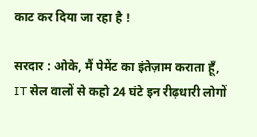काट कर दिया जा रहा है !

सरदार : ओके, मैं पेमेंट का इंतेज़ाम कराता हूँ, IT सेल वालों से कहो 24 घंटे इन रीढ़धारी लोगों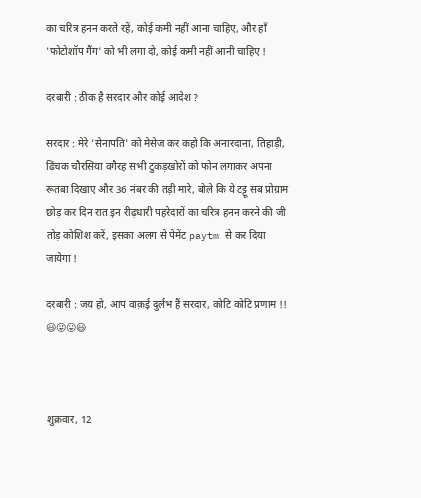का चरित्र हनन करते रहें, कोई कमी नहीं आना चाहिए, और हाँ 'फोटोशॉप गैंग' को भी लगा दो, कोई कमी नहीं आनी चाहिए !

दरबारी : ठीक है सरदार और कोई आदेश ?

सरदार : मेरे 'सेनापति' को मेसेज कर कहो कि अनारदाना, तिहाड़ी, ढिंचक चौरसिया वगैरह सभी टुकड़खोरों को फोन लगाकर अपना रूतबा दिखाए और 36 नंबर की तड़ी मारे, बोले कि ये टट्टू सब प्रोग्राम छोड़ कर दिन रात इन रीढ़धारी पहरेदारों का चरित्र हनन करने की जी तोड़ कोशिश करें, इसका अलग से पेमेंट paytm से कर दिया जायेगा !

दरबारी : जय हो, आप वाक़ई दुर्लभ हैं सरदार, कोटि कोटि प्रणाम !! 😃😜😛😃



शुक्रवार, 12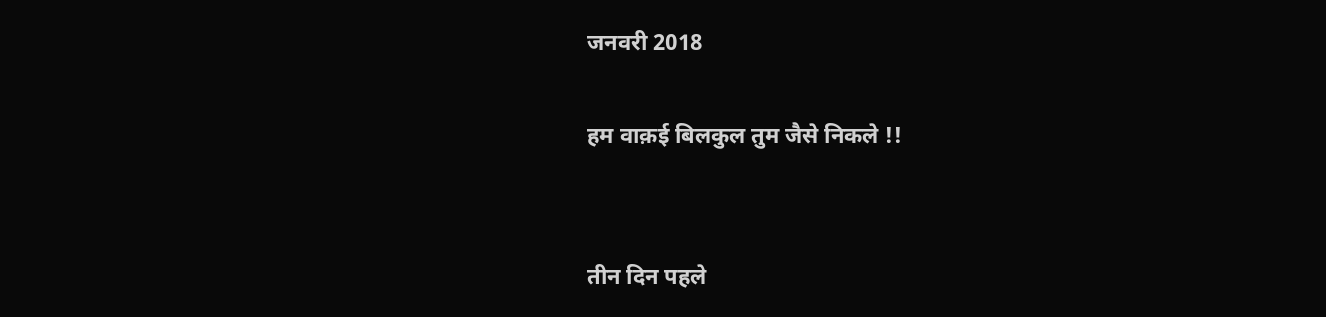जनवरी 2018

हम वाक़ई बिलकुल तुम जैसे निकले !!


तीन दिन पहले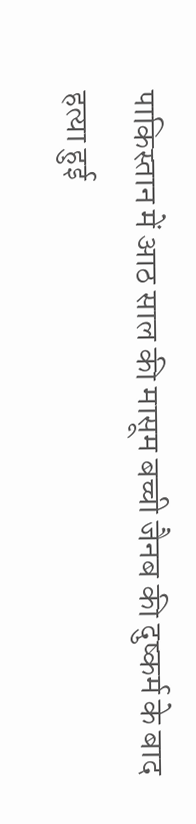पाकिस्तान में आठ साल की मासूम बच्ची जैनब की दुष्कर्म के बाद हत्या हुई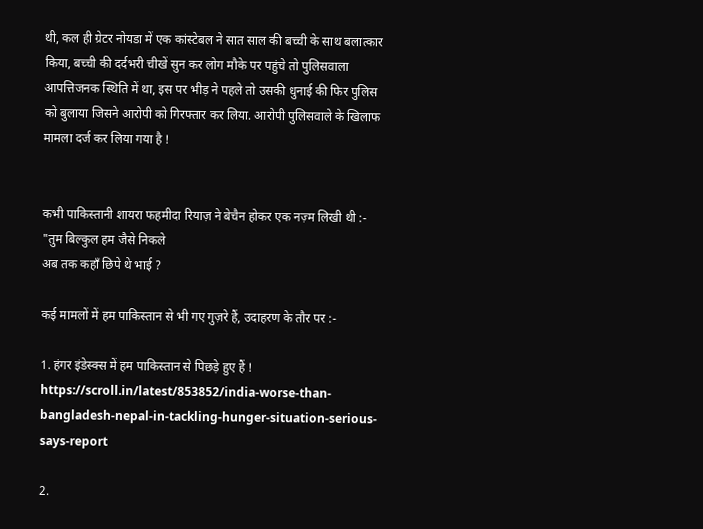थी, कल ही ग्रेटर नोयडा में एक कांस्टेबल ने सात साल की बच्ची के साथ बलात्कार किया, बच्ची की दर्दभरी चीखें सुन कर लोग मौके पर पहुंचे तो पुलिसवाला आपत्तिजनक स्थिति में था, इस पर भीड़ ने पहले तो उसकी धुनाई की फिर पुलिस को बुलाया जिसने आरोपी को गिरफ्तार कर लिया. आरोपी पुलिसवाले के खिलाफ मामला दर्ज कर लिया गया है !


कभी पाकिस्तानी शायरा फहमीदा रियाज़ ने बेचैन होकर एक नज़्म लिखी थी :-
"तुम बिल्‍कुल हम जैसे निकले
अब तक कहाँ छिपे थे भाई ?

कई मामलों में हम पाकिस्तान से भी गए गुज़रे हैं, उदाहरण के तौर पर :-

1. हंगर इंडेस्क्स में हम पाकिस्तान से पिछड़े हुए हैं !
https://scroll.in/latest/853852/india-worse-than-bangladesh-nepal-in-tackling-hunger-situation-serious-says-report

2.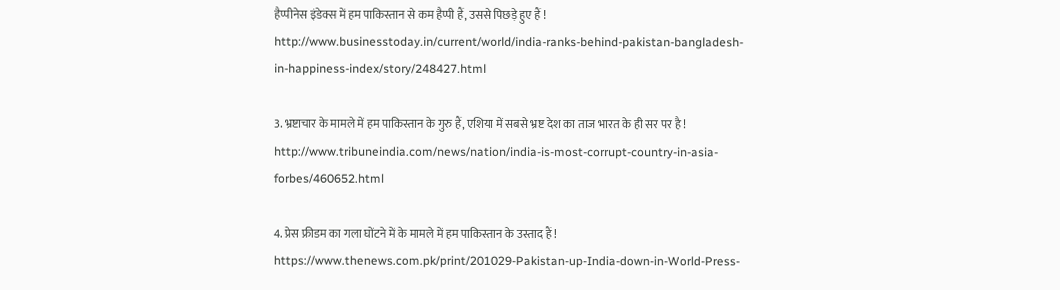हैप्पीनेस इंडेक्स में हम पाकिस्तान से कम हैप्पी हैं, उससे पिछड़े हुए हैं !
http://www.businesstoday.in/current/world/india-ranks-behind-pakistan-bangladesh-in-happiness-index/story/248427.html

3. भ्रष्टाचार के मामले में हम पाकिस्तान के गुरु हैं, एशिया में सबसे भ्रष्ट देश का ताज भारत के ही सर पर है !
http://www.tribuneindia.com/news/nation/india-is-most-corrupt-country-in-asia-forbes/460652.html

4. प्रेस फ्रीडम का गला घोंटने में के मामले में हम पाकिस्तान के उस्ताद हैं !
https://www.thenews.com.pk/print/201029-Pakistan-up-India-down-in-World-Press-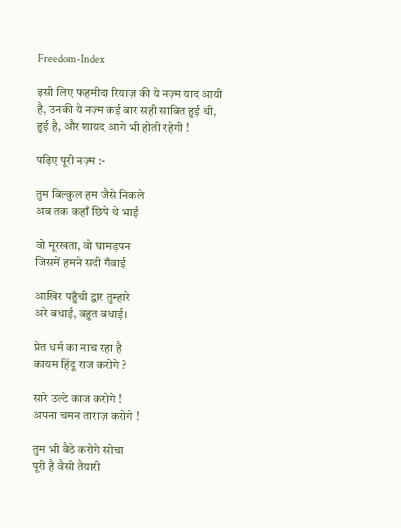Freedom-Index

इसी लिए फहमीदा रियाज़ की ये नज़्म याद आयी है, उनकी ये नज़्म कई बार सही साबित हुई थी, हुई है, और शायद आगे भी होती रहेगी !

पढ़िए पूरी नज़्म :-

तुम बिल्‍कुल हम जैसे निकले
अब तक कहाँ छिपे थे भाई

वो मूरखता, वो घामड़पन
जिसमें हमने सदी गँवाई

आखिर पहुँची द्वार तुम्‍हारे
अरे बधाई, बहुत बधाई।

प्रेत धर्म का नाच रहा है
कायम हिंदू राज करोगे ?

सारे उल्‍टे काज करोगे !
अपना चमन ताराज़ करोगे !

तुम भी बैठे करोगे सोचा
पूरी है वैसी तैयारी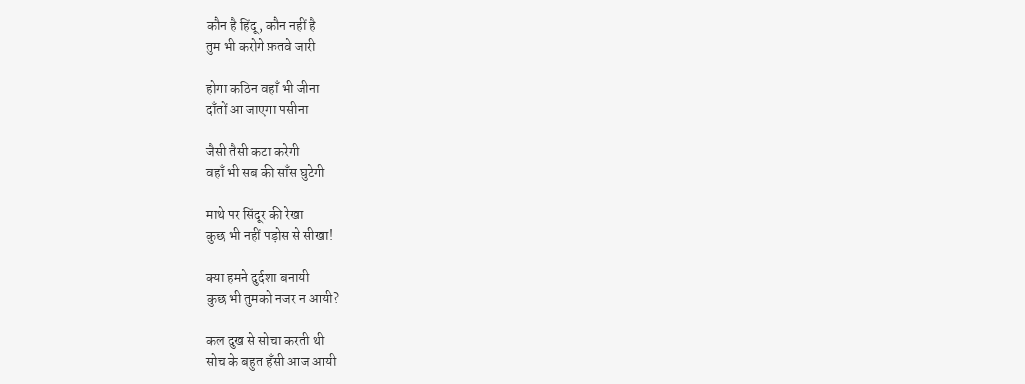कौन है हिंदू, कौन नहीं है
तुम भी करोगे फ़तवे जारी

होगा कठिन वहाँ भी जीना
दाँतों आ जाएगा पसीना

जैसी तैसी कटा करेगी
वहाँ भी सब की साँस घुटेगी

माथे पर सिंदूर की रेखा
कुछ भी नहीं पड़ोस से सीखा!

क्‍या हमने दुर्दशा बनायी
कुछ भी तुमको नजर न आयी?

कल दुख से सोचा करती थी
सोच के बहुत हँसी आज आयी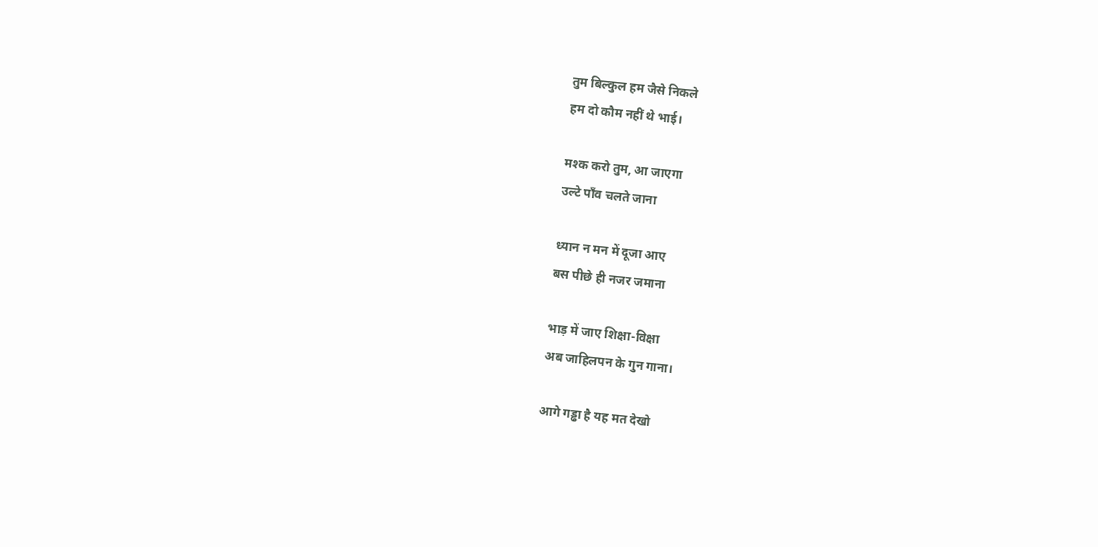तुम बिल्‍कुल हम जैसे निकले
हम दो कौम नहीं थे भाई।

मश्‍क करो तुम, आ जाएगा
उल्‍टे पाँव चलते जाना

ध्‍यान न मन में दूजा आए
बस पीछे ही नजर जमाना

भाड़ में जाए शिक्षा-विक्षा
अब जाहिलपन के गुन गाना।

आगे गड्ढा है यह मत देखो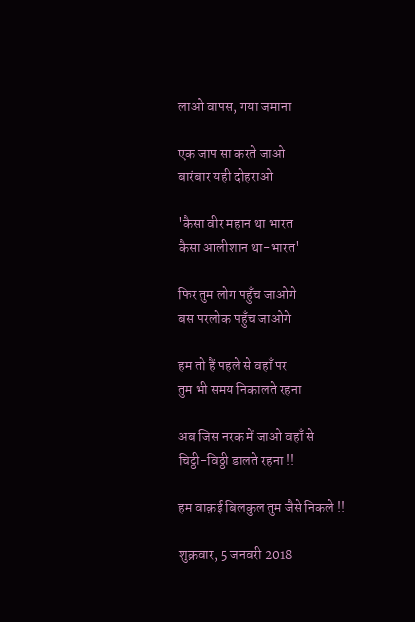लाओ वापस, गया जमाना

एक जाप सा करते जाओ
बारंबार यही दोहराओ

'कैसा वीर महान था भारत
कैसा आलीशान था-भारत'

फिर तुम लोग पहुँच जाओगे
बस परलोक पहुँच जाओगे

हम तो हैं पहले से वहाँ पर
तुम भी समय निकालते रहना

अब जिस नरक में जाओ वहाँ से
चिट्ठी-विठ्ठी डालते रहना !!

हम वाक़ई बिलकुल तुम जैसे निकले !!

शुक्रवार, 5 जनवरी 2018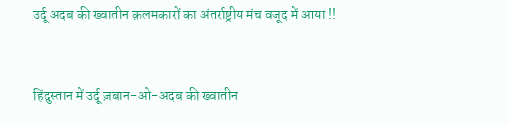उर्दू अदब की ख्वातीन क़लमकारों का अंतर्राष्ट्रीय मंच वजूद में आया !!


हिंदुस्तान में उर्दू ज़बान-ओ-अदब की ख्वातीन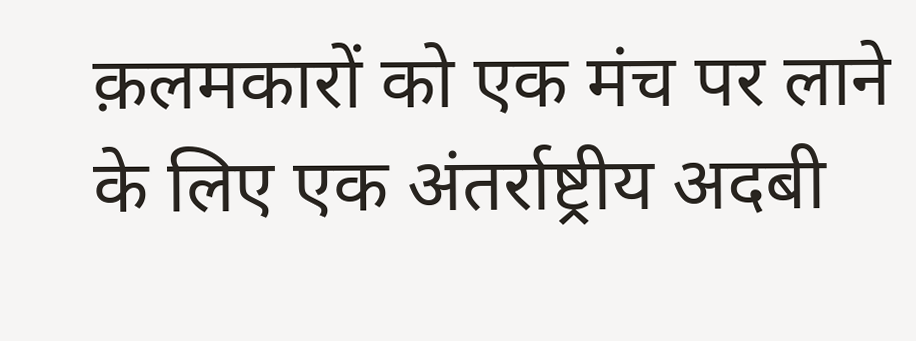क़लमकारों को एक मंच पर लाने के लिए एक अंतर्राष्ट्रीय अदबी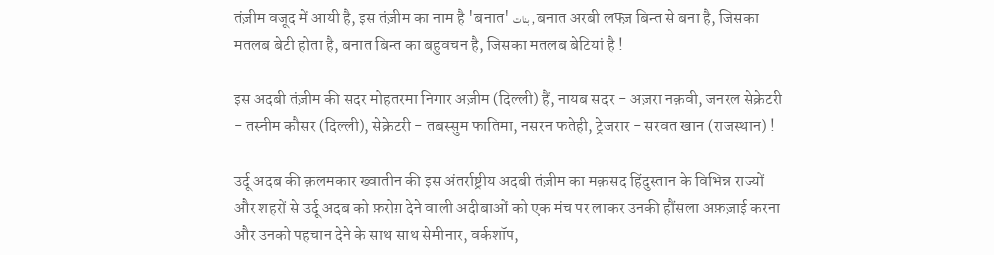तंज़ीम वजूद में आयी है, इस तंज़ीम का नाम है 'बनात' بنات , बनात अरबी लफ्ज़ बिन्त से बना है, जिसका मतलब बेटी होता है, बनात बिन्त का बहुवचन है, जिसका मतलब बेटियां है !

इस अदबी तंज़ीम की सदर मोहतरमा निगार अज़ीम (दिल्ली) हैं, नायब सदर - अज़रा नक़वी, जनरल सेक्रेटरी - तस्नीम कौसर (दिल्ली), सेक्रेटरी - तबस्सुम फातिमा, नसरन फतेही, ट्रेजरार - सरवत खान (राजस्थान) !

उर्दू अदब की क़लमकार ख्वातीन की इस अंतर्राष्ट्रीय अदबी तंज़ीम का मक़सद हिंदुस्तान के विभिन्न राज्यों और शहरों से उर्दू अदब को फ़रोग़ देने वाली अदीबाओं को एक मंच पर लाकर उनकी हौंसला अफ़ज़ाई करना और उनको पहचान देने के साथ साथ सेमीनार, वर्कशॉप,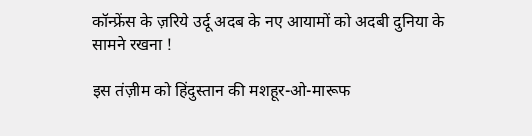कॉन्फ्रेंस के ज़रिये उर्दू अदब के नए आयामों को अदबी दुनिया के सामने रखना !

इस तंज़ीम को हिंदुस्तान की मशहूर-ओ-मारूफ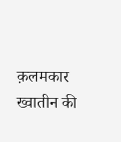क़लमकार ख्वातीन की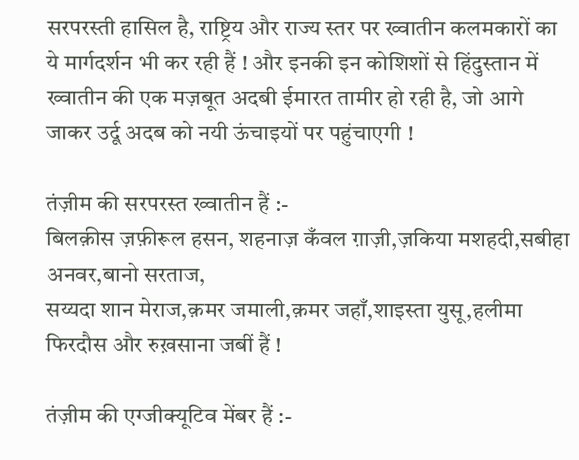सरपरस्ती हासिल है, राष्ट्रिय और राज्य स्तर पर ख्वातीन कलमकारों का ये मार्गदर्शन भी कर रही हैं ! और इनकी इन कोशिशों से हिंदुस्तान में ख्वातीन की एक मज़बूत अदबी ईमारत तामीर हो रही है, जो आगे जाकर उर्दू अदब को नयी ऊंचाइयों पर पहुंचाएगी !

तंज़ीम की सरपरस्त ख्वातीन हैं :-
बिलक़ीस ज़फ़ीरूल हसन, शहनाज़ कँवल ग़ाज़ी,ज़किया मशहदी,सबीहा अनवर,बानो सरताज,
सय्यदा शान मेराज,क़मर जमाली,क़मर जहाँ,शाइस्ता युसू,हलीमा फिरदौस और रुख़साना जबीं हैं !

तंज़ीम की एग्जीक्यूटिव मेंबर हैं :-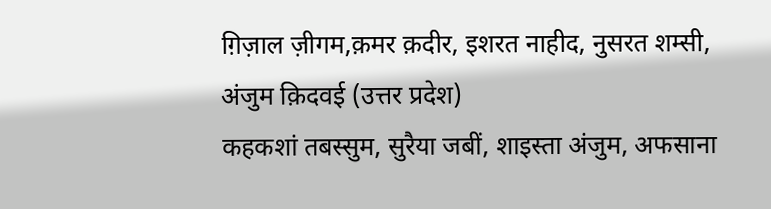ग़िज़ाल ज़ीगम,क़मर क़दीर, इशरत नाहीद, नुसरत शम्सी, अंजुम क़िदवई (उत्तर प्रदेश)
कहकशां तबस्सुम, सुरैया जबीं, शाइस्ता अंजुम, अफसाना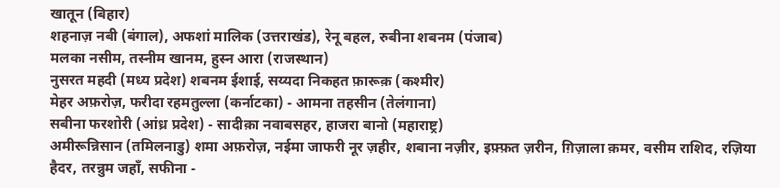खातून (बिहार)
शहनाज़ नबी (बंगाल), अफशां मालिक (उत्तराखंड), रेनू बहल, रुबीना शबनम (पंजाब)
मलका नसीम, तस्नीम खानम, हुस्न आरा (राजस्थान)
नुसरत महदी (मध्य प्रदेश) शबनम ईशाई, सय्यदा निकहत फ़ारूक़ (कश्मीर)
मेहर अफ़रोज़, फरीदा रहमतुल्ला (कर्नाटका) - आमना तहसीन (तेलंगाना)
सबीना फरशोरी (आंध्र प्रदेश) - सादीक़ा नवाबसहर, हाजरा बानो (महाराष्ट्र)
अमीरून्निसान (तमिलनाडु) शमा अफ़रोज़, नईमा जाफरी नूर ज़हीर, शबाना नज़ीर, इफ़्फ़त ज़रीन, ग़िज़ाला क़मर, वसीम राशिद, रज़िया हैदर, तरन्नुम जहाँ, सफीना -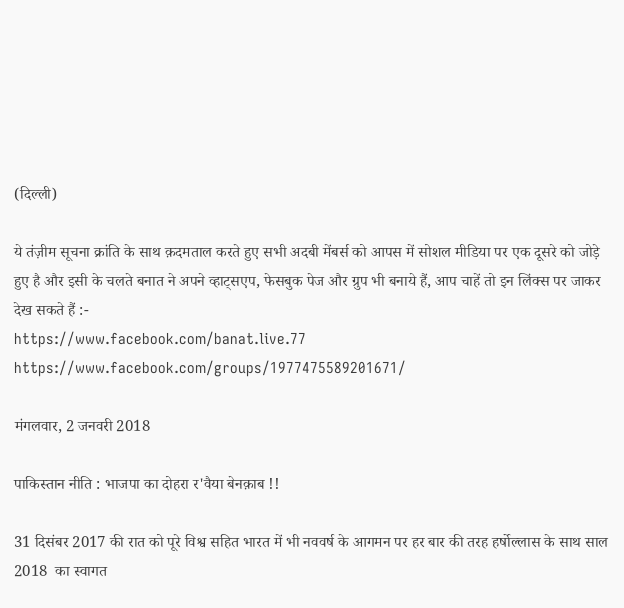(दिल्ली)

ये तंज़ीम सूचना क्रांति के साथ क़दमताल करते हुए सभी अदबी मेंबर्स को आपस में सोशल मीडिया पर एक दूसरे को जोड़े हुए है और इसी के चलते बनात ने अपने व्हाट्सएप, फेसबुक पेज और ग्रुप भी बनाये हैं, आप चाहें तो इन लिंक्स पर जाकर देख सकते हैं :-
https://www.facebook.com/banat.live.77
https://www.facebook.com/groups/1977475589201671/

मंगलवार, 2 जनवरी 2018

पाकिस्तान नीति : भाजपा का दोहरा र'वैया बेनक़ाब !!

31 दिसंबर 2017 की रात को पूरे विश्व सहित भारत में भी नववर्ष के आगमन पर हर बार की तरह हर्षोल्लास के साथ साल 2018  का स्वागत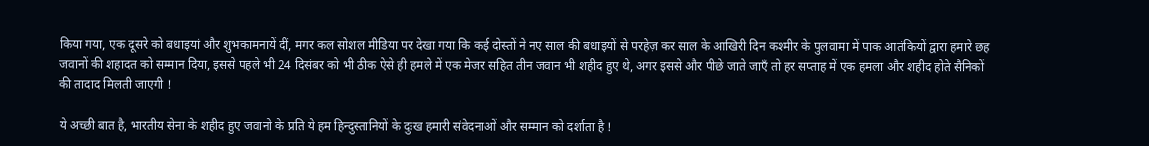किया गया, एक दूसरे को बधाइयां और शुभकामनायें दीं, मगर कल सोशल मीडिया पर देखा गया कि कई दोस्तों ने नए साल की बधाइयों से परहेज़ कर साल के आखिरी दिन कश्मीर के पुलवामा में पाक आतंकियों द्वारा हमारे छह जवानों की शहादत को सम्मान दिया, इससे पहले भी 24 दिसंबर को भी ठीक ऐसे ही हमले में एक मेजर सहित तीन जवान भी शहीद हुए थे, अगर इससे और पीछे जाते जाएँ तो हर सप्ताह में एक हमला और शहीद होते सैनिकों की तादाद मिलती जाएगी !

ये अच्छी बात है, भारतीय सेना के शहीद हुए जवानो के प्रति ये हम हिन्दुस्तानियों के दुःख हमारी संवेदनाओं और सम्मान को दर्शाता है !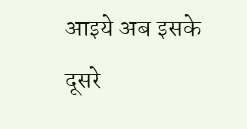आइये अब इसके दूसरे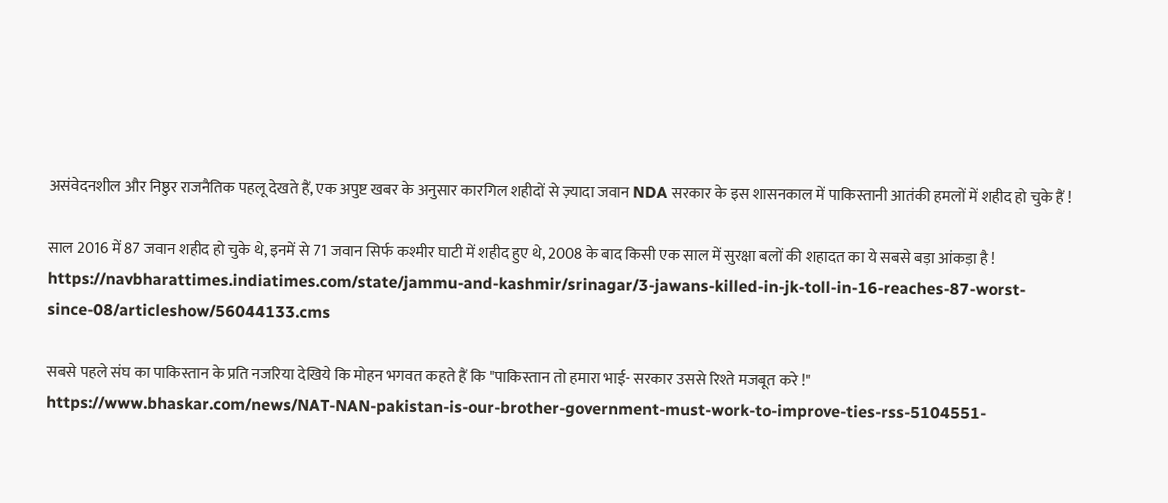असंवेदनशील और निष्ठुर राजनैतिक पहलू देखते हैं, एक अपुष्ट खबर के अनुसार कारगिल शहीदों से ज़्यादा जवान NDA सरकार के इस शासनकाल में पाकिस्तानी आतंकी हमलों में शहीद हो चुके हैं !

साल 2016 में 87 जवान शहीद हो चुके थे, इनमें से 71 जवान सिर्फ कश्मीर घाटी में शहीद हुए थे, 2008 के बाद किसी एक साल में सुरक्षा बलों की शहादत का ये सबसे बड़ा आंकड़ा है !
https://navbharattimes.indiatimes.com/state/jammu-and-kashmir/srinagar/3-jawans-killed-in-jk-toll-in-16-reaches-87-worst-since-08/articleshow/56044133.cms

सबसे पहले संघ का पाकिस्तान के प्रति नजरिया देखिये कि मोहन भगवत कहते हैं कि "पाकिस्तान तो हमारा भाई- सरकार उससे रिश्ते मजबूत करे !"
https://www.bhaskar.com/news/NAT-NAN-pakistan-is-our-brother-government-must-work-to-improve-ties-rss-5104551-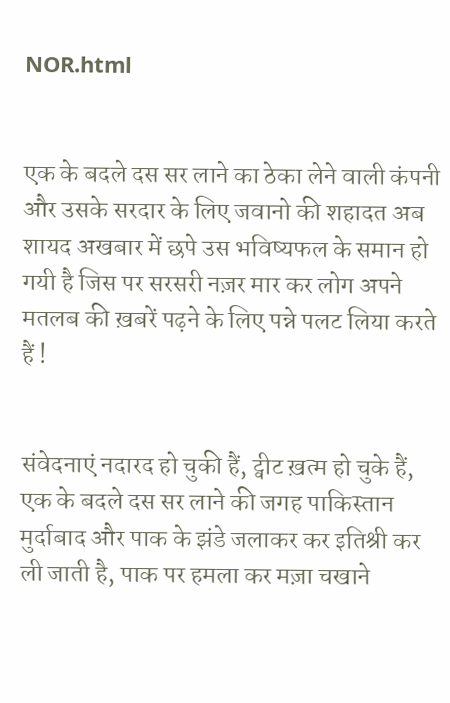NOR.html


एक के बदले दस सर लाने का ठेका लेने वाली कंपनी और उसके सरदार के लिए जवानो की शहादत अब शायद अखबार में छपे उस भविष्यफल के समान हो गयी है जिस पर सरसरी नज़र मार कर लोग अपने मतलब की ख़बरें पढ़ने के लिए पन्ने पलट लिया करते हैं !


संवेदनाएं नदारद हो चुकी हैं, ट्वीट ख़त्म हो चुके हैं, एक के बदले दस सर लाने की जगह पाकिस्तान मुर्दाबाद और पाक के झंडे जलाकर कर इतिश्री कर ली जाती है, पाक पर हमला कर मज़ा चखाने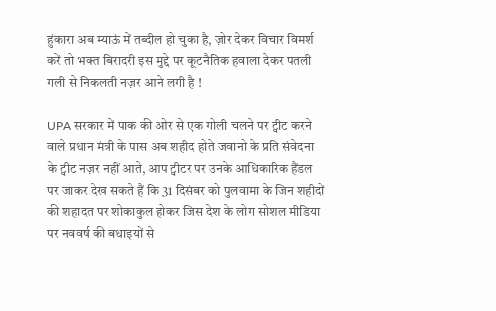हुंकारा अब म्याऊं में तब्दील हो चुका है, ज़ोर देकर विचार विमर्श करें तो भक्त बिरादरी इस मुद्दे पर कूटनैतिक हवाला देकर पतली गली से निकलती नज़र आने लगी है !

UPA सरकार में पाक की ओर से एक गोली चलने पर ट्वीट करने वाले प्रधान मंत्री के पास अब शहीद होते जवानो के प्रति संवेदना के ट्वीट नज़र नहीं आते, आप ट्वीटर पर उनके आधिकारिक हैंडल पर जाकर देख सकते हैं कि 31 दिसंबर को पुलवामा के जिन शहीदों की शहादत पर शोकाकुल होकर जिस देश के लोग सोशल मीडिया पर नववर्ष की बधाइयों से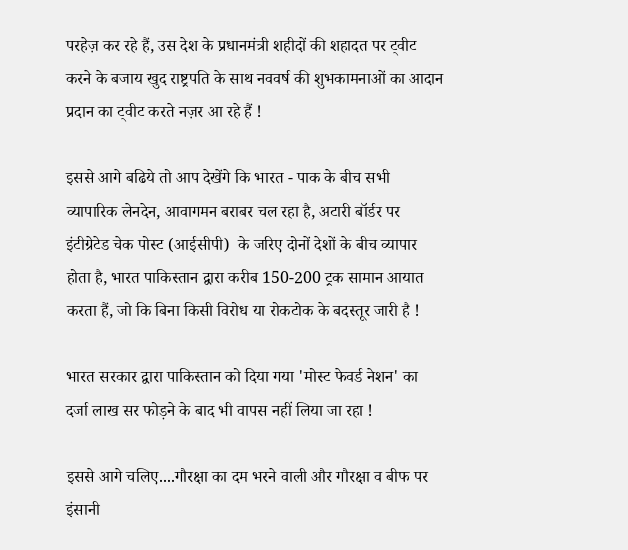परहेज़ कर रहे हैं, उस देश के प्रधानमंत्री शहीदों की शहादत पर ट्वीट करने के बजाय खुद राष्ट्रपति के साथ नववर्ष की शुभकामनाओं का आदान प्रदान का ट्वीट करते नज़र आ रहे हैं !

इससे आगे बढिये तो आप देखेंगे कि भारत - पाक के बीच सभी व्यापारिक लेनदेन, आवागमन बराबर चल रहा है, अटारी बॉर्डर पर इंटीग्रेटेड चेक पोस्ट (आईसीपी)  के जरिए दोनों देशों के बीच व्यापार होता है, भारत पाकिस्तान द्वारा करीब 150-200 ट्रक सामान आयात करता हैं, जो कि बिना किसी विरोध या रोकटोक के बदस्तूर जारी है !

भारत सरकार द्वारा पाकिस्तान को दिया गया 'मोस्ट फेवर्ड नेशन' का दर्जा लाख सर फोड़ने के बाद भी वापस नहीं लिया जा रहा !

इससे आगे चलिए....गौरक्षा का दम भरने वाली और गौरक्षा व बीफ पर इंसानी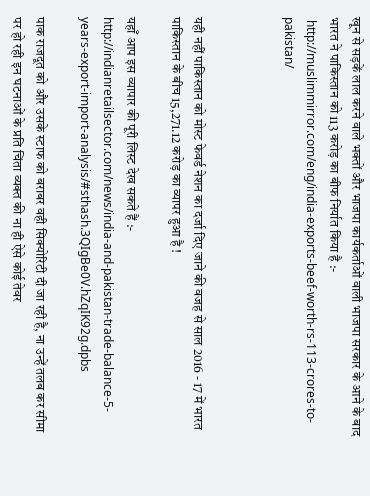खून से सड़कें लाल करने वाले भक्तों और भाजपा कार्यकर्ताओं वाली भाजपा सरकार के आने के बाद भारत ने पाकिस्तान को 113 करोड़ का बीफ निर्यात किया है :-
 http://muslimmirror.com/eng/india-exports-beef-worth-rs-113-crores-to-pakistan/



यही नहीं पाकिस्तान को मोस्ट फेवर्ड नेशन का दर्जा दिए जाने की वजह से साल 2016 - 17 में भारत पाकिस्तान के बीच 15,271.12 करोड़ का व्यापर हुआ है !

यहाँ आप इस व्यापार की पूरी लिस्ट देख सकते हैं :-
http://indianretailsector.com/news/india-and-pakistan-trade-balance-5-years-export-import-analysis/#sthash.3QIgBe0V.hZqIK92g.dpbs

पाक राजदूत को और उसके स्टाफ को बराबर वही सिक्योरिटी दी जा रही है, ना उन्हें तलब कर सीमा पर हो रही इन घटनाओं के प्रति चिंता व्यक्त की ना ही ऐसे कोई तेवर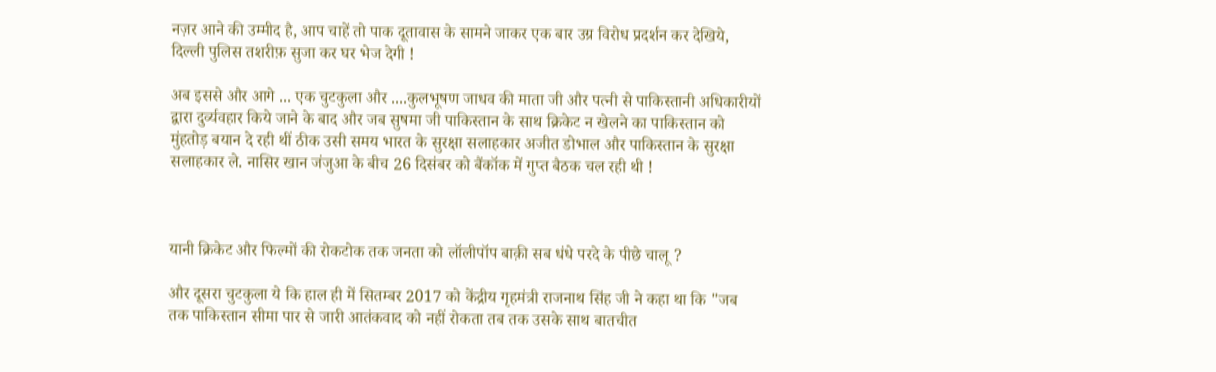नज़र आने की उम्मीद है, आप चाहें तो पाक दूतावास के सामने जाकर एक बार उग्र विरोध प्रदर्शन कर देखिये, दिल्ली पुलिस तशरीफ़ सुजा कर घर भेज देगी !

अब इससे और आगे ... एक चुटकुला और ....कुलभूषण जाधव की माता जी और पत्नी से पाकिस्तानी अधिकारीयों द्वारा दुर्व्यवहार किये जाने के बाद और जब सुषमा जी पाकिस्तान के साथ क्रिकेट न खेलने का पाकिस्तान को मुंहतोड़ बयान दे रही थीं ठीक उसी समय भारत के सुरक्षा सलाहकार अजीत डोभाल और पाकिस्तान के सुरक्षा सलाहकार ले. नासिर खान जंजुआ के बीच 26 दिसंबर को बैंकॉक में गुप्त बैठक चल रही थी !



यानी क्रिकेट और फिल्मों की रोकटोक तक जनता को लॉलीपॉप बाक़ी सब धंधे परदे के पीछे चालू ?

और दूसरा चुटकुला ये कि हाल ही में सितम्बर 2017 को केंद्रीय गृहमंत्री राजनाथ सिंह जी ने कहा था कि "जब तक पाकिस्तान सीमा पार से जारी आतंकवाद को नहीं रोकता तब तक उसके साथ बातचीत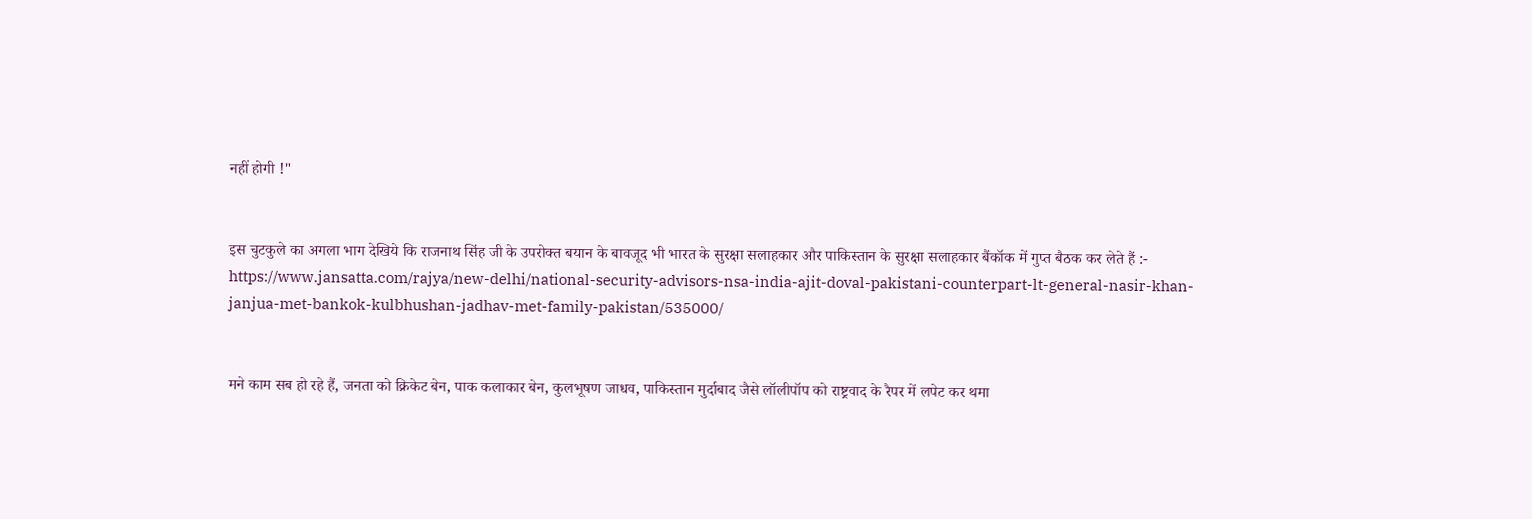नहीं होगी !"


इस चुटकुले का अगला भाग देखिये कि राजनाथ सिंह जी के उपरोक्त बयान के बावजूद भी भारत के सुरक्षा सलाहकार और पाकिस्तान के सुरक्षा सलाहकार बैंकॉक में गुप्त बैठक कर लेते हैं :-
https://www.jansatta.com/rajya/new-delhi/national-security-advisors-nsa-india-ajit-doval-pakistani-counterpart-lt-general-nasir-khan-janjua-met-bankok-kulbhushan-jadhav-met-family-pakistan/535000/


मने काम सब हो रहे हैं, जनता को क्रिकेट बेन, पाक कलाकार बेन, कुलभूषण जाधव, पाकिस्तान मुर्दाबाद जैसे लॉलीपॉप को राष्ट्रवाद के रैपर में लपेट कर थमा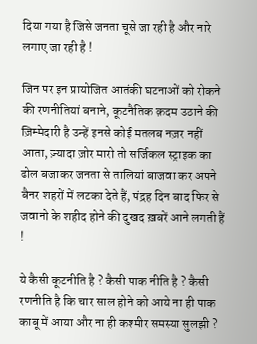दिया गया है जिसे जनता चूसे जा रही है और नारे लगाए जा रही है !

जिन पर इन प्रायोजित आतंकी घटनाओं को रोकने की रणनीतियां बनाने, कूटनैतिक क़दम उठाने की ज़िम्मेदारी है उन्हें इनसे कोई मतलब नज़र नहीं आता, ज़्यादा ज़ोर मारो तो सर्जिकल स्ट्राइक का ढोल बजाकर जनता से तालियां बाजवा कर अपने बैनर शहरों में लटका देते हैं, पंद्रह दिन बाद फिर से जवानो के शहीद होने की दुखद ख़बरें आने लगती हैं !

ये कैसी कूटनीति है ? कैसी पाक नीति है ? कैसी रणनीति है कि चार साल होने को आये ना ही पाक काबू में आया और ना ही कश्मीर समस्या सुलझी ?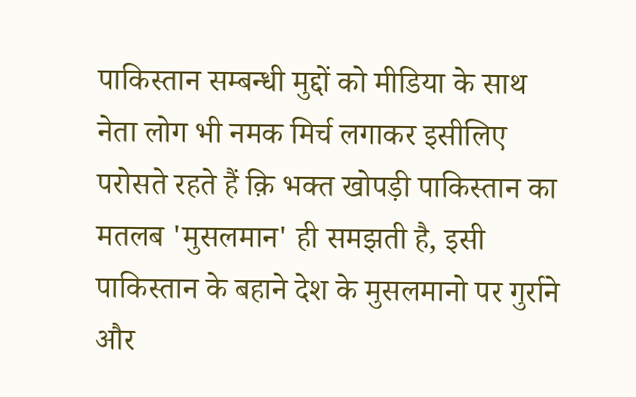पाकिस्तान सम्बन्धी मुद्दों को मीडिया के साथ नेता लोग भी नमक मिर्च लगाकर इसीलिए परोसते रहते हैं क़ि भक्त खोपड़ी पाकिस्तान का मतलब 'मुसलमान' ही समझती है, इसी पाकिस्तान के बहाने देश के मुसलमानो पर गुर्राने और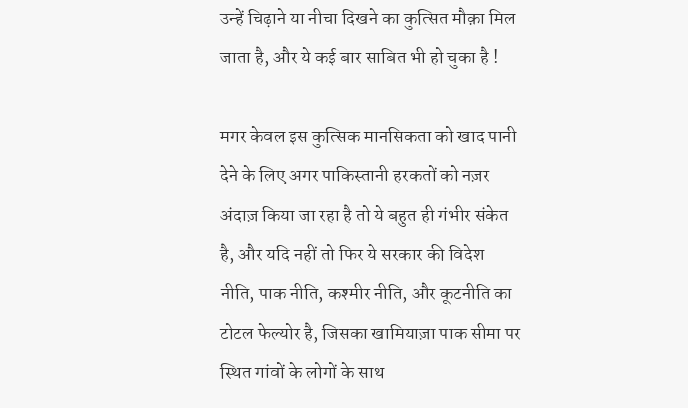उन्हें चिढ़ाने या नीचा दिखने का कुत्सित मौक़ा मिल जाता है, और ये कई बार साबित भी हो चुका है !

मगर केवल इस कुत्सिक मानसिकता को खाद पानी देने के लिए अगर पाकिस्तानी हरकतों को नज़र अंदाज़ किया जा रहा है तो ये बहुत ही गंभीर संकेत है, और यदि नहीं तो फिर ये सरकार की विदेश नीति, पाक नीति, कश्मीर नीति, और कूटनीति का टोटल फेल्योर है, जिसका खामियाज़ा पाक सीमा पर स्थित गांवों के लोगों के साथ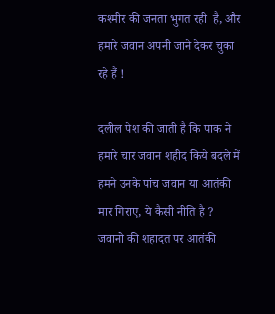कश्मीर की जनता भुगत रही  है, और हमारे जवान अपनी जाने देकर चुका रहे हैं !

दलील पेश की जाती है कि पाक ने हमारे चार जवान शहीद किये बदले में हमने उनके पांच जवान या आतंकी मार गिराए, ये कैसी नीति है ? जवानो की शहादत पर आतंकी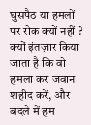घुसपैठ या हमलों पर रोक क्यों नहीं ? क्यों इंतज़ार किया जाता है कि वो हमला कर जवान शहीद करें, और बदले में हम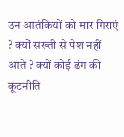उन आतंकियों को मार गिराएं ? क्यों सख्ती से पेश नहीं आते ? क्यों कोई ढंग की कूटनीति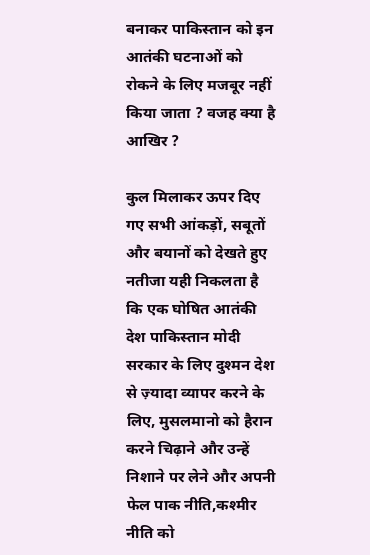बनाकर पाकिस्तान को इन आतंकी घटनाओं को रोकने के लिए मजबूर नहीं किया जाता ? वजह क्या है आखिर ?

कुल मिलाकर ऊपर दिए गए सभी आंकड़ों, सबूतों और बयानों को देखते हुए नतीजा यही निकलता है कि एक घोषित आतंकी देश पाकिस्तान मोदी सरकार के लिए दुश्मन देश से ज़्यादा व्यापर करने के लिए, मुसलमानो को हैरान करने चिढ़ाने और उन्हें निशाने पर लेने और अपनी फेल पाक नीति,कश्मीर नीति को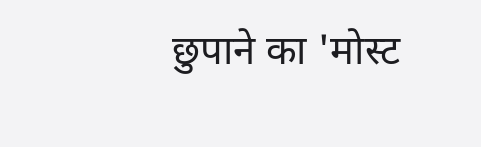छुपाने का 'मोस्ट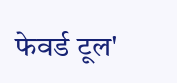फेवर्ड टूल'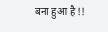बना हुआ है !!